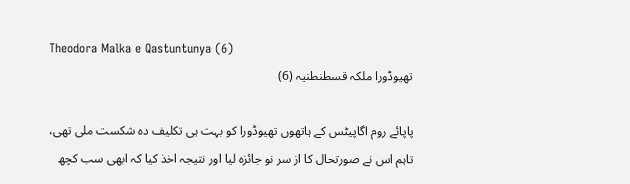Theodora Malka e Qastuntunya (6)
تھیوڈورا ملکہ قسطنطنیہ (6)

پاپائے روم اگاپیٹس کے ہاتھوں تھیوڈورا کو بہت ہی تکلیف دہ شکست ملی تھی، تاہم اس نے صورتحال کا از سر نو جائزہ لیا اور نتیجہ اخذ کیا کہ ابھی سب کچھ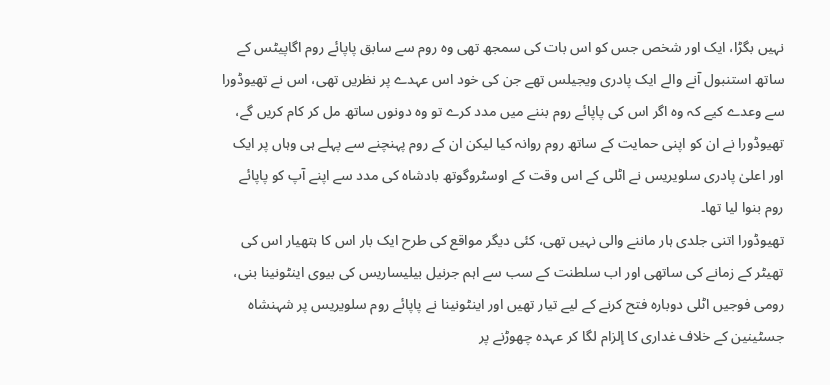نہیں بگڑا، ایک اور شخص جس کو اس بات کی سمجھ تھی وہ روم سے سابق پاپائے روم اگاپیٹس کے ساتھ استنبول آنے والے ایک پادری ویجیلس تھے جن کی خود اس عہدے پر نظریں تھی، اس نے تھیوڈورا سے وعدے کیے کہ وہ اگر اس کی پاپائے روم بننے میں مدد کرے تو وہ دونوں ساتھ مل کر کام کریں گے، تھیوڈورا نے ان کو اپنی حمایت کے ساتھ روم روانہ کیا لیکن ان کے روم پہنچنے سے پہلے ہی وہاں پر ایک اور اعلیٰ پادری سلویریس نے اٹلی کے اس وقت کے اوسٹروگوتھ بادشاہ کی مدد سے اپنے آپ کو پاپائے روم بنوا لیا تھا۔
تھیوڈورا اتنی جلدی ہار ماننے والی نہیں تھی، کئی دیگر مواقع کی طرح ایک بار اس کا ہتھیار اس کی تھیٹر کے زمانے کی ساتھی اور اب سلطنت کے سب سے اہم جرنیل بیلیساریس کی بیوی اینٹونینا بنی، رومی فوجیں اٹلی دوبارہ فتح کرنے کے لیے تیار تھیں اور اینٹونینا نے پاپائے روم سلویریس پر شہنشاہ جسٹینین کے خلاف غداری کا إلزام لگا کر عہدہ چھوڑنے پر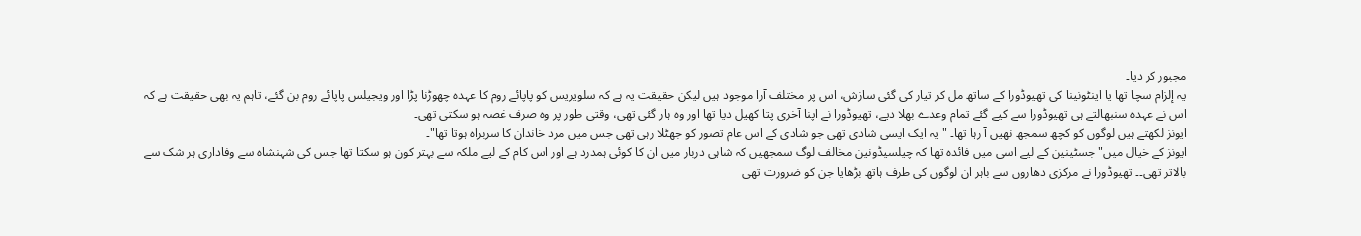مجبور کر دیا۔
یہ إلزام سچا تھا یا اینٹونینا کی تھیوڈورا کے ساتھ مل کر تیار کی گئی سازش، اس پر مختلف آرا موجود ہیں لیکن حقیقت یہ ہے کہ سلویریس کو پاپائے روم کا عہدہ چھوڑنا پڑا اور ویجیلس پاپائے روم بن گئے، تاہم یہ بھی حقیقت ہے کہ اس نے عہدہ سنبھالتے ہی تھیوڈورا سے کیے گئے تمام وعدے بھلا دیے، تھیوڈورا نے اپنا آخری پتا کھیل دیا تھا اور وہ ہار گئی تھی، وقتی طور پر وہ صرف غصہ ہو سکتی تھی۔
ایونز لکھتے ہیں لوگوں کو کچھ سمجھ نھیں آ رہا تھا۔ "یہ ایک ایسی شادی تھی جو شادی کے اس عام تصور کو جھٹلا رہی تھی جس میں مرد خاندان کا سربراہ ہوتا تھا"۔
ایونز کے خیال میں"جسٹینین کے لیے اسی میں فائدہ تھا کہ چیلسیڈونین مخالف لوگ سمجھیں کہ شاہی دربار میں ان کا کوئی ہمدرد ہے اور اس کام کے لیے ملکہ سے بہتر کون ہو سکتا تھا جس کی شہنشاہ سے وفاداری ہر شک سے بالاتر تھی۔۔ تھیوڈورا نے مرکزی دھاروں سے باہر ان لوگوں کی طرف ہاتھ بڑھایا جن کو ضرورت تھی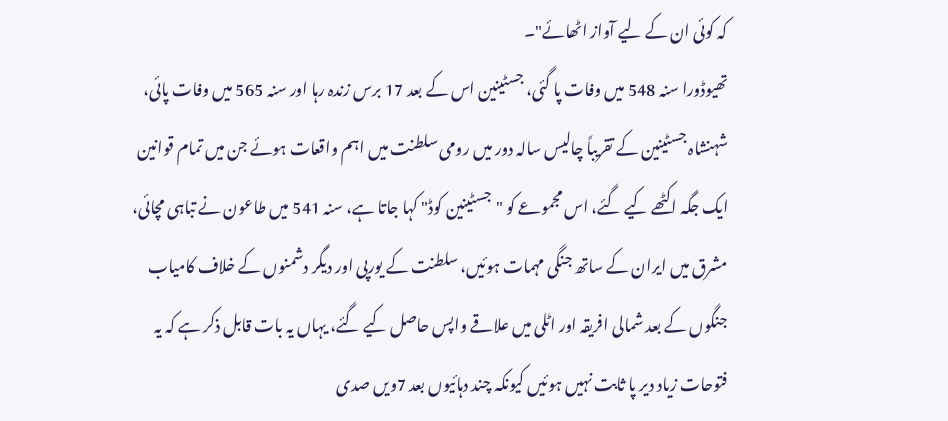کہ کوئی ان کے لیے آواز اٹھائے"۔
تھیوڈورا سنہ 548 میں وفات پا گئی، جسٹینین اس کے بعد 17 برس زندہ رہا اور سنہ 565 میں وفات پائی، شہنشاہ جسٹینین کے تقریباً چالیس سالہ دور میں رومی سلطنت میں اہم واقعات ہوئے جن میں تمام قوانین ایک جگہ اکٹھے کیے گئے، اس مجموعے کو "جسٹینین کوڈ" کہا جاتا ہے، سنہ 541 میں طاعون نے تباہی مچائی، مشرق میں ایران کے ساتھ جنگی مہمات ہوئیں، سلطنت کے یورپی اور دیگر دشمنوں کے خلاف کامیاب جنگوں کے بعد شمالی افریقہ اور اٹلی میں علاقے واپس حاصل کیے گئے، یہاں یہ بات قابل ذکر ہے کہ یہ فتوحات زیاد دیر پا ثابت نہیں ہوئیں کیونکہ چند دہائیوں بعد 7ویں صدی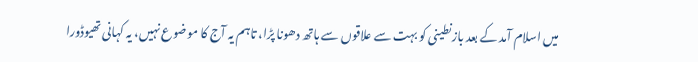میں اسلام آمد کے بعد بازنطینی کو بہت سے علاقوں سے ہاتھ دھونا پڑا، تاہم یہ آج کا موضوع نہیں، یہ کہانی تھیوڈورا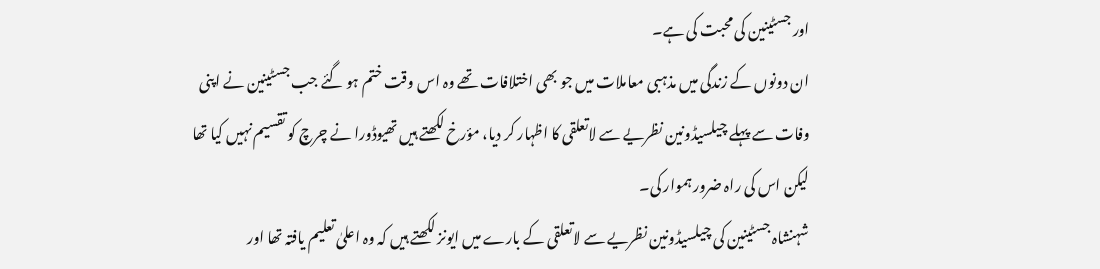اور جسٹینین کی محبت کی ہے۔
ان دونوں کے زندگی میں مذہبی معاملات میں جو بھی اختلافات تھے وہ اس وقت ختم ہو گئے جب جسٹینین نے اپنی وفات سے پہلے چیلسیڈونین نظریے سے لاتعلقی کا اظہار کر دیا، مؤرخ لکھتے ہیں تھیوڈورا نے چرچ کو تقسیم نہیں کیا تھا لیکن اس کی راہ ضرور ہموار کی۔
شہنشاہ جسٹینین کی چیلسیڈونین نظریے سے لاتعلقی کے بارے میں ایونز لکھتے ہیں کہ وہ اعلیٰ تعلیم یافتہ تھا اور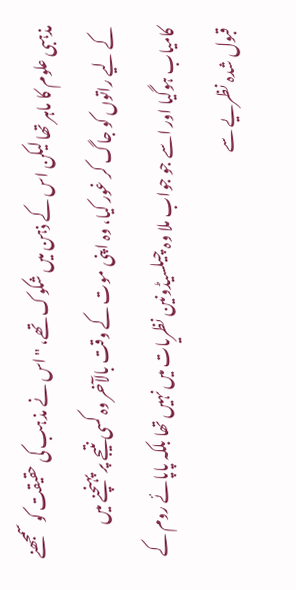مذہبی علوم کا ماہر تھا لیکن اس کے ذہن میں شکوک تھے، "اس نے مذہب کی حقیقت کو سمجھنے کے لیے راتوں کو جاگ کر غور کیا، وہ اپنی موت کے وقت بالآخر وہ کسی نتیجے پر پہنچنے میں کامیاب ہوگیا اور اسے جو جواب ملا وہ چیلسیڈونین نظریات میں نہیں تھا بلکہ پاپائے روم کے قبول شدہ نظریے سے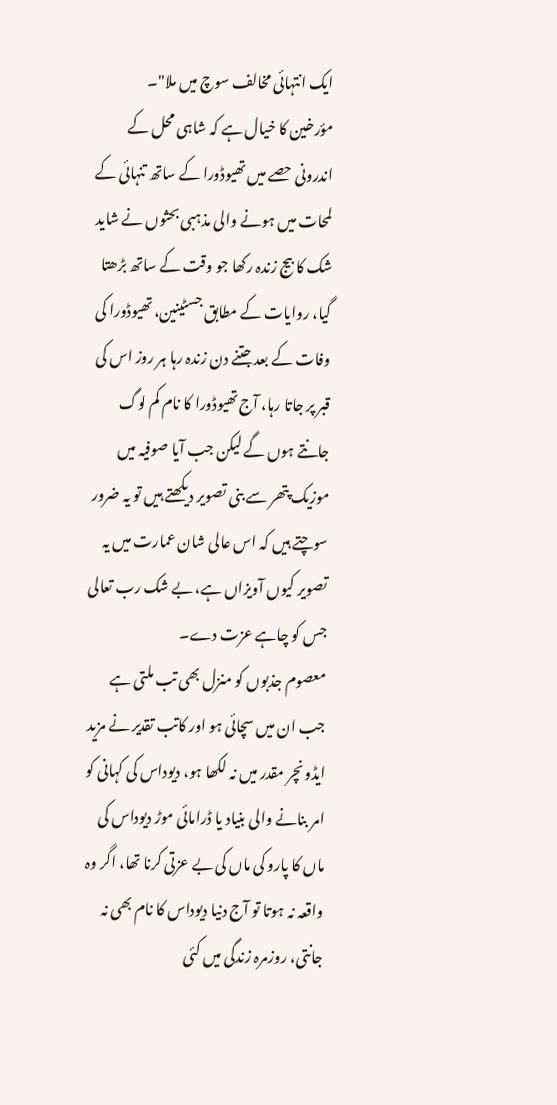ایک انتہائی مخالف سوچ میں ملا"۔
مؤرخین کا خیال ہے کہ شاہی محل کے اندرونی حصے میں تھیوڈورا کے ساتھ تنہائی کے لمحات میں ہونے والی مذہبی بحثوں نے شاید شک کا بیج زندہ رکھا جو وقت کے ساتھ بڑھتا گیا، روایات کے مطابق جسٹینین، تھیوڈورا کی وفات کے بعد جتنے دن زندہ رہا ہر روز اس کی قبر پر جاتا رہا، آج تھیوڈورا کا نام کم لوگ جانتے ہوں گے لیکن جب آیا صوفیہ میں موزیک پتھر سے بنی تصویر دیکھتے ہیں تو یہ ضرور سوچتے ہیں کہ اس عالی شان عمارت میں یہ تصویر کیوں آویزاں ہے، بے شک رب تعالی جس کو چاہے عزت دے۔
معصوم جذبوں کو منزل بھی تب ملتی ہے جب ان میں سچائی ہو اور کاتب تقدیر نے مزید ایڈونچر مقدر میں نہ لکھا ہو، دیوداس کی کہانی کو امر بنانے والی بنیاد یا ڈرامائی موڑ دیوداس کی ماں کا پارو کی ماں کی بے عزتی کرنا تھا، اگر وہ واقعہ نہ ہوتا تو آج دنیا دیوداس کا نام بھی نہ جانتی، روزمرہ زندگی میں کئی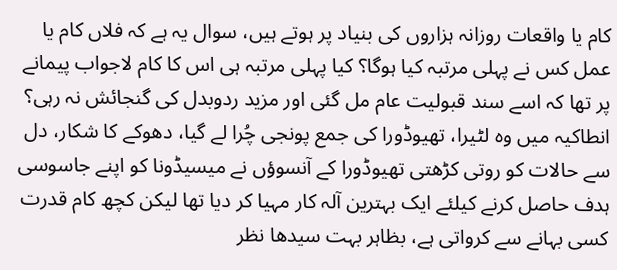کام یا واقعات روزانہ ہزاروں کی بنیاد پر ہوتے ہیں، سوال یہ ہے کہ فلاں کام یا عمل کس نے پہلی مرتبہ کیا ہوگا؟ کیا پہلی مرتبہ ہی اس کا کام لاجواب پیمانے پر تھا کہ اسے سند قبولیت عام مل گئی اور مزید ردوبدل کی گنجائش نہ رہی؟
انطاکیہ میں وہ لٹیرا، تھیوڈورا کی جمع پونجی چُرا لے گیا، دھوکے کا شکار، دل سے حالات کو روتی کڑھتی تھیوڈورا کے آنسوؤں نے میسیڈونا کو اپنے جاسوسی ہدف حاصل کرنے کیلئے ایک بہترین آلہ کار مہیا کر دیا تھا لیکن کچھ کام قدرت کسی بہانے سے کرواتی ہے، بظاہر بہت سیدھا نظر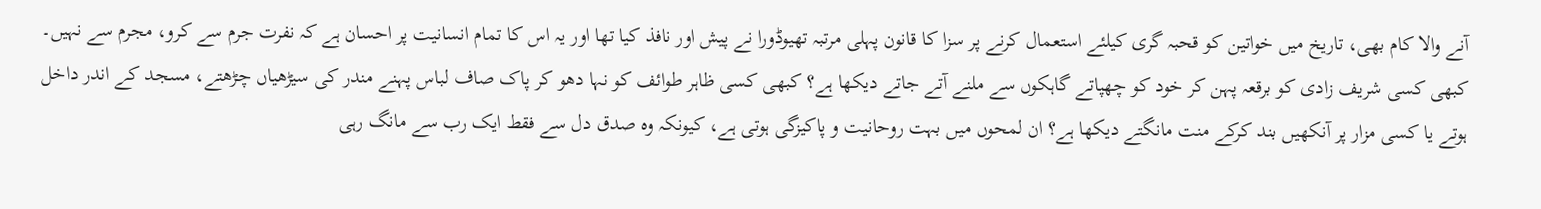آنے والا کام بھی، تاریخ میں خواتین کو قحبہ گری کیلئے استعمال کرنے پر سزا کا قانون پہلی مرتبہ تھیوڈورا نے پیش اور نافذ کیا تھا اور یہ اس کا تمام انسانیت پر احسان ہے کہ نفرت جرم سے کرو، مجرم سے نہیں۔
کبھی کسی شریف زادی کو برقعہ پہن کر خود کو چھپاتے گاہکوں سے ملنے آتے جاتے دیکھا ہے؟ کبھی کسی ظاہر طوائف کو نہا دھو کر پاک صاف لباس پہنے مندر کی سیڑھیاں چڑھتے، مسجد کے اندر داخل ہوتے یا کسی مزار پر آنکھیں بند کرکے منت مانگتے دیکھا ہے؟ ان لمحوں میں بہت روحانیت و پاکیزگی ہوتی ہے، کیونکہ وہ صدق دل سے فقط ایک رب سے مانگ رہی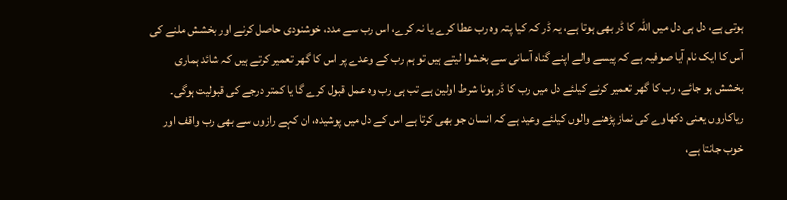ہوتی ہے، دل ہی دل میں اللہ کا ڈر بھی ہوتا ہے، یہ ڈر کہ کیا پتہ وہ رب عطا کرے یا نہ کرے، اس رب سے مدد، خوشنودی حاصل کرنے اور بخشش ملنے کی آس کا ایک نام آیا صوفیہ ہے کہ پیسے والے اپنے گناہ آسانی سے بخشوا لیتے ہیں تو ہم رب کے وعدے پر اس کا گھر تعمیر کرتے ہیں کہ شائد ہماری بخشش ہو جائے، رب کا گھر تعمیر کرنے کیلئے دل میں رب کا ڈر ہونا شرط اولین ہے تب ہی رب وہ عمل قبول کرے گا یا کمتر درجے کی قبولیت ہوگی۔
ریاکاروں یعنی دکھاوے کی نماز پڑھنے والوں کیلئے وعید ہے کہ انسان جو بھی کرتا ہے اس کے دل میں پوشیدہ، ان کہے رازوں سے بھی رب واقف اور خوب جانتا ہے،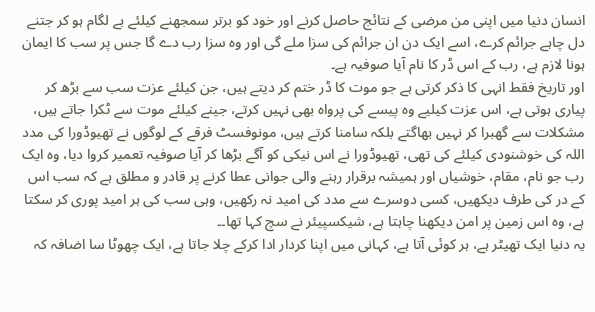انسان دنیا میں اپنی من مرضی کے نتائج حاصل کرنے اور خود کو برتر سمجھنے کیلئے بے لگام ہو کر جتنے دل چاہے جرائم کرے، اسے ایک دن ان جرائم کی سزا ملے گی اور وہ سزا رب دے گا جس پر سب کا ایمان ہونا لازم ہے، رب کے اس ڈر کا نام آیا صوفیہ ہے۔
اور تاریخ فقط انہی کا ذکر کرتی ہے جو موت کا ڈر ختم کر دیتے ہیں، جن کیلئے عزت سب سے بڑھ کر پیاری ہوتی ہے، اس عزت کیلیے وہ پیسے کی پرواہ بھی نہیں کرتے، جینے کیلئے موت سے ٹکرا جاتے ہیں، مشکلات سے گھبرا کر نہیں بھاگتے بلکہ سامنا کرتے ہیں، مونوفسٹ فرقے کے لوگوں نے تھیوڈورا کی مدد اللہ کی خوشنودی کیلئے کی تھی، تھیوڈورا نے اس نیکی کو آگے بڑھا کر آیا صوفیہ تعمیر کروا دیا، وہ ایک رب جو نام، مقام، خوشیاں اور ہمیشہ برقرار رہنے والی جوانی عطا کرنے پر قادر و مطلق ہے کہ سب اس کے در کی طرف دیکھیں، کسی دوسرے سے مدد کی امید نہ رکھیں، وہی سب کی ہر امید پوری کر سکتا ہے، وہ اس زمین پر امن دیکھنا چاہتا ہے، شیکسپیئر نے سچ کہا تھا۔۔
یہ دنیا ایک تھیٹر ہے، ہر کوئی آتا ہے، کہانی میں اپنا کردار ادا کرکے چلا جاتا ہے، ایک چھوٹا سا اضافہ کہ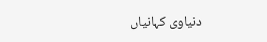دنیاوی کہانیاں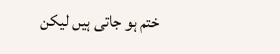ختم ہو جاتی ہیں لیکن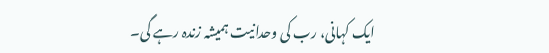ایک کہانی، رب کی وحدانیت ہمیشہ زندہ رہے گی۔